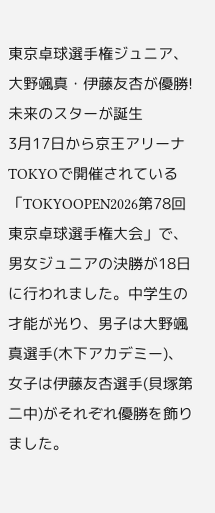東京卓球選手権ジュニア、大野颯真・伊藤友杏が優勝!未来のスターが誕生
3月17日から京王アリーナTOKYOで開催されている「TOKYOOPEN2026第78回東京卓球選手権大会」で、男女ジュニアの決勝が18日に行われました。中学生の才能が光り、男子は大野颯真選手(木下アカデミー)、女子は伊藤友杏選手(貝塚第二中)がそれぞれ優勝を飾りました。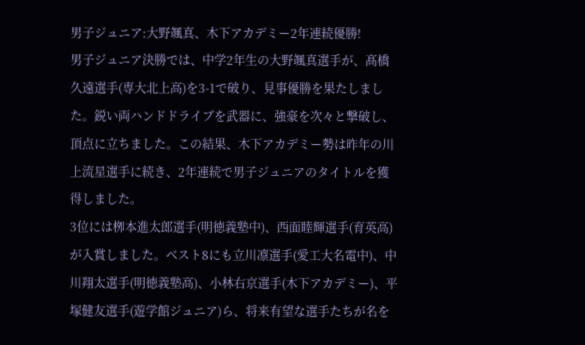男子ジュニア:大野颯真、木下アカデミー2年連続優勝!
男子ジュニア決勝では、中学2年生の大野颯真選手が、髙橋久遠選手(専大北上高)を3-1で破り、見事優勝を果たしました。鋭い両ハンドドライブを武器に、強豪を次々と撃破し、頂点に立ちました。この結果、木下アカデミー勢は昨年の川上流星選手に続き、2年連続で男子ジュニアのタイトルを獲得しました。
3位には栁本進太郎選手(明徳義塾中)、西面睦輝選手(育英高)が入賞しました。ベスト8にも立川凛選手(愛工大名電中)、中川翔太選手(明徳義塾高)、小林右京選手(木下アカデミー)、平塚健友選手(遊学館ジュニア)ら、将来有望な選手たちが名を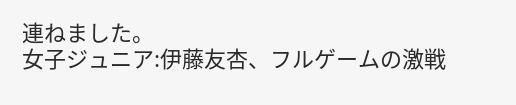連ねました。
女子ジュニア:伊藤友杏、フルゲームの激戦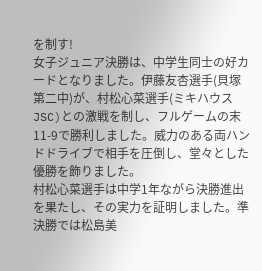を制す!
女子ジュニア決勝は、中学生同士の好カードとなりました。伊藤友杏選手(貝塚第二中)が、村松心菜選手(ミキハウスJSC)との激戦を制し、フルゲームの末11-9で勝利しました。威力のある両ハンドドライブで相手を圧倒し、堂々とした優勝を飾りました。
村松心菜選手は中学1年ながら決勝進出を果たし、その実力を証明しました。準決勝では松島美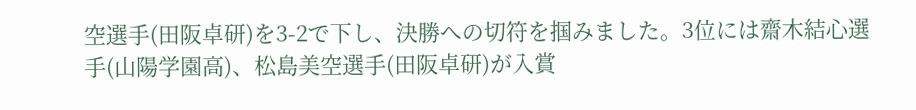空選手(田阪卓研)を3-2で下し、決勝への切符を掴みました。3位には齋木結心選手(山陽学園高)、松島美空選手(田阪卓研)が入賞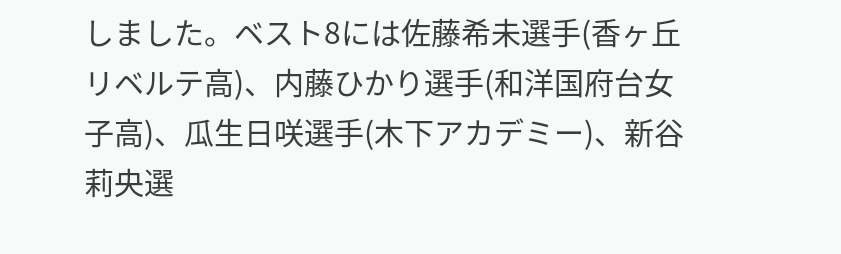しました。ベスト8には佐藤希未選手(香ヶ丘リベルテ高)、内藤ひかり選手(和洋国府台女子高)、瓜生日咲選手(木下アカデミー)、新谷莉央選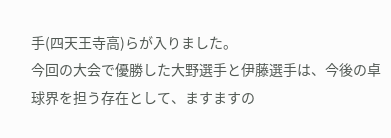手(四天王寺高)らが入りました。
今回の大会で優勝した大野選手と伊藤選手は、今後の卓球界を担う存在として、ますますの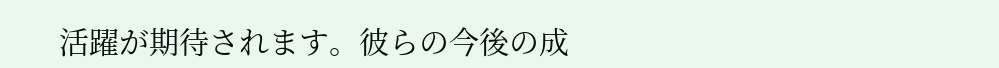活躍が期待されます。彼らの今後の成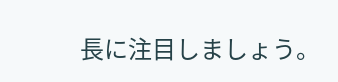長に注目しましょう。